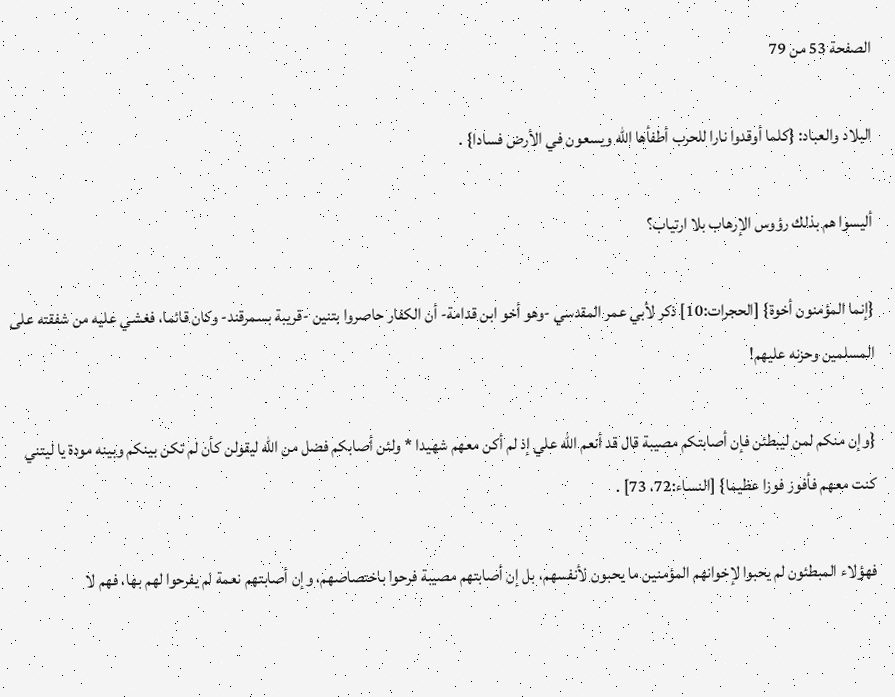الصفحة 53 من 79

البلاد والعباد: {كلما أوقدوا نارا للحرب أطفأها الله ويسعون في الأرض فسادا} .

أليسوا هم بذلك رؤوس الإرهاب بلا ارتياب؟

{إنما المؤمنون أخوة} [الحجرات:10] ذكر لأبي عمر المقدسي -وهو أخو ابن قدامة- أن الكفار حاصروا بتنين -قريبة بسمرقند- وكان قائما، فغشي عليه من شفقته على المسلمين وحزنه عليهم!

{وإن منكم لمن ليبطئن فإن أصابتكم مصيبة قال قد أنعم الله علي إذ لم أكن معهم شهيدا * ولئن أصابكم فضل من الله ليقولن كأن لم تكن بينكم وبينه مودة يا ليتني كنت معهم فأفوز فوزا عظيما} [النساء:72، 73] .

فهؤلاء المبطئون لم يحبوا لإخوانهم المؤمنين ما يحبون لأنفسهم، بل إن أصابتهم مصيبة فرحوا باختصاصهم، وإن أصابتهم نعمة لم يفرحوا لهم بها، فهم لا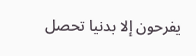يفرحون إلا بدنيا تحصل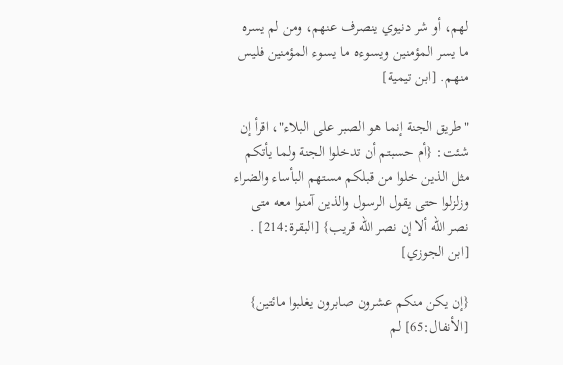لهم، أو شر دنيوي ينصرف عنهم، ومن لم يسره ما يسر المؤمنين ويسوءه ما يسوء المؤمنين فليس منهم. [ابن تيمية]

"طريق الجنة إنما هو الصبر على البلاء"، اقرأ إن شئت: {أم حسبتم أن تدخلوا الجنة ولما يأتكم مثل الذين خلوا من قبلكم مستهم البأساء والضراء وزلزلوا حتى يقول الرسول والذين آمنوا معه متى نصر الله ألا إن نصر الله قريب} [البقرة:214] . [ابن الجوزي]

{إن يكن منكم عشرون صابرون يغلبوا مائتين} [الأنفال:65] لم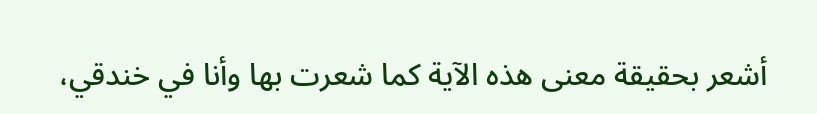أشعر بحقيقة معنى هذه الآية كما شعرت بها وأنا في خندقي،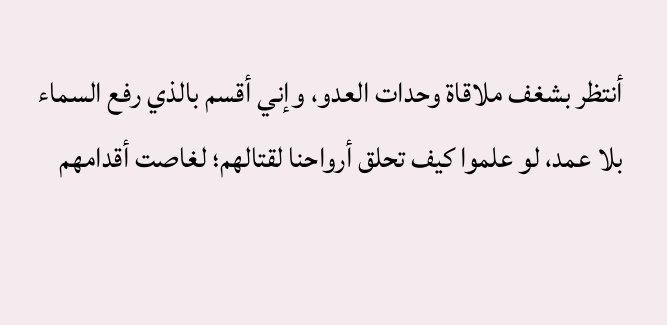أنتظر بشغف ملاقاة وحدات العدو، وإني أقسم بالذي رفع السماء بلا عمد، لو علموا كيف تحلق أرواحنا لقتالهم؛ لغاصت أقدامهم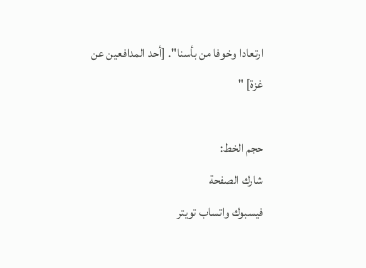ارتعادا وخوفا من بأسنا". [أحد المدافعين عن غزة] "

حجم الخط:
شارك الصفحة
فيسبوك واتساب تويتر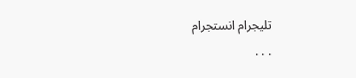تليجرام انستجرام
. . .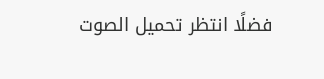فضلًا انتظر تحميل الصوت